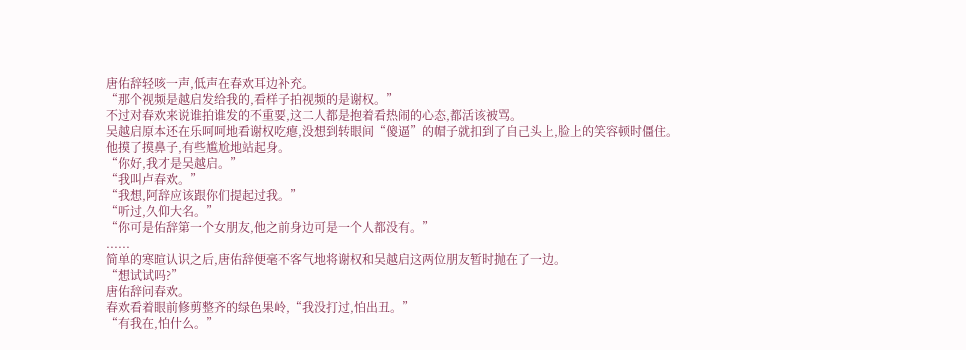唐佑辞轻咳一声,低声在春欢耳边补充。
“那个视频是越启发给我的,看样子拍视频的是谢权。”
不过对春欢来说谁拍谁发的不重要,这二人都是抱着看热闹的心态,都活该被骂。
吴越启原本还在乐呵呵地看谢权吃瘪,没想到转眼间“傻逼”的帽子就扣到了自己头上,脸上的笑容顿时僵住。
他摸了摸鼻子,有些尴尬地站起身。
“你好,我才是吴越启。”
“我叫卢春欢。”
“我想,阿辞应该跟你们提起过我。”
“听过,久仰大名。”
“你可是佑辞第一个女朋友,他之前身边可是一个人都没有。”
......
简单的寒暄认识之后,唐佑辞便毫不客气地将谢权和吴越启这两位朋友暂时抛在了一边。
“想试试吗?”
唐佑辞问春欢。
春欢看着眼前修剪整齐的绿色果岭,“我没打过,怕出丑。”
“有我在,怕什么。”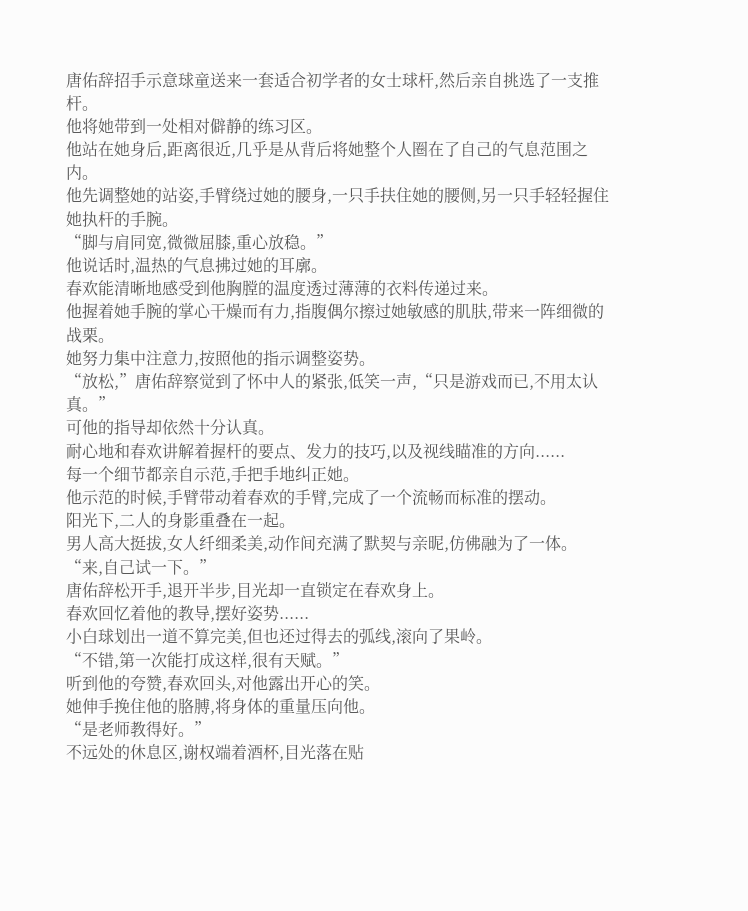唐佑辞招手示意球童送来一套适合初学者的女士球杆,然后亲自挑选了一支推杆。
他将她带到一处相对僻静的练习区。
他站在她身后,距离很近,几乎是从背后将她整个人圈在了自己的气息范围之内。
他先调整她的站姿,手臂绕过她的腰身,一只手扶住她的腰侧,另一只手轻轻握住她执杆的手腕。
“脚与肩同宽,微微屈膝,重心放稳。”
他说话时,温热的气息拂过她的耳廓。
春欢能清晰地感受到他胸膛的温度透过薄薄的衣料传递过来。
他握着她手腕的掌心干燥而有力,指腹偶尔擦过她敏感的肌肤,带来一阵细微的战栗。
她努力集中注意力,按照他的指示调整姿势。
“放松,”唐佑辞察觉到了怀中人的紧张,低笑一声,“只是游戏而已,不用太认真。”
可他的指导却依然十分认真。
耐心地和春欢讲解着握杆的要点、发力的技巧,以及视线瞄准的方向......
每一个细节都亲自示范,手把手地纠正她。
他示范的时候,手臂带动着春欢的手臂,完成了一个流畅而标准的摆动。
阳光下,二人的身影重叠在一起。
男人高大挺拔,女人纤细柔美,动作间充满了默契与亲昵,仿佛融为了一体。
“来,自己试一下。”
唐佑辞松开手,退开半步,目光却一直锁定在春欢身上。
春欢回忆着他的教导,摆好姿势......
小白球划出一道不算完美,但也还过得去的弧线,滚向了果岭。
“不错,第一次能打成这样,很有天赋。”
听到他的夸赞,春欢回头,对他露出开心的笑。
她伸手挽住他的胳膊,将身体的重量压向他。
“是老师教得好。”
不远处的休息区,谢权端着酒杯,目光落在贴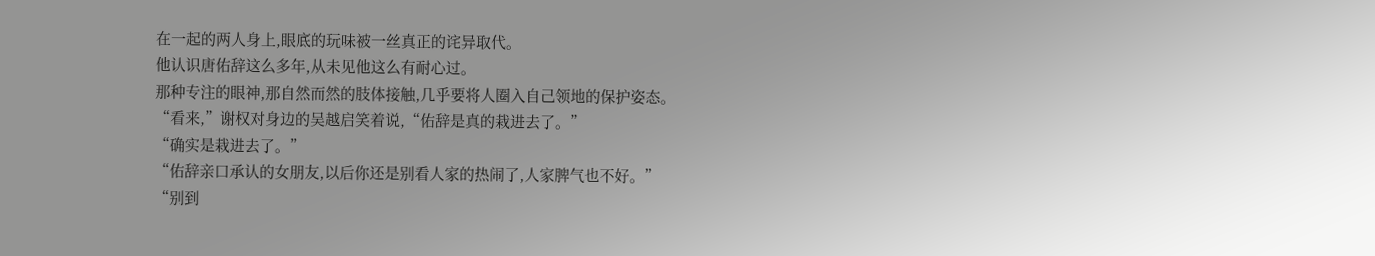在一起的两人身上,眼底的玩味被一丝真正的诧异取代。
他认识唐佑辞这么多年,从未见他这么有耐心过。
那种专注的眼神,那自然而然的肢体接触,几乎要将人圈入自己领地的保护姿态。
“看来,”谢权对身边的吴越启笑着说,“佑辞是真的栽进去了。”
“确实是栽进去了。”
“佑辞亲口承认的女朋友,以后你还是别看人家的热闹了,人家脾气也不好。”
“别到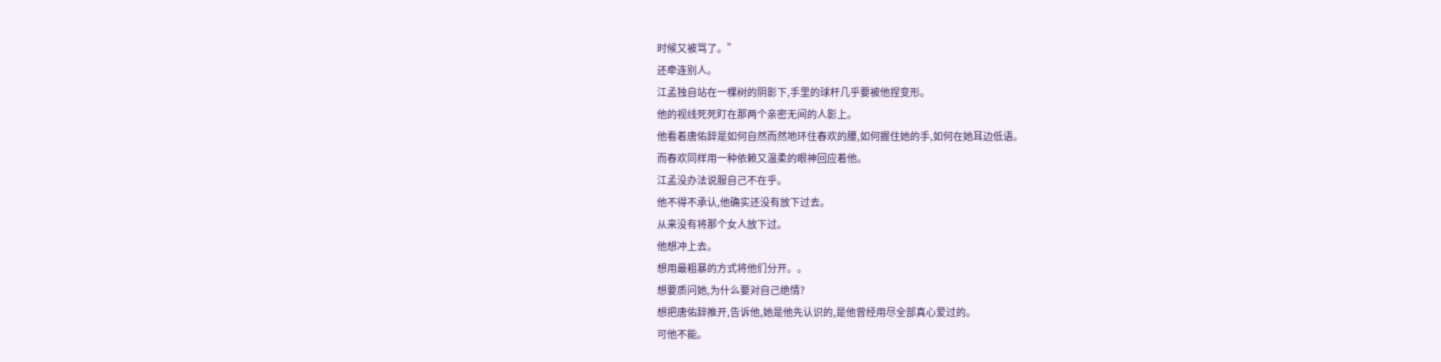时候又被骂了。”
还牵连别人。
江孟独自站在一棵树的阴影下,手里的球杆几乎要被他捏变形。
他的视线死死盯在那两个亲密无间的人影上。
他看着唐佑辞是如何自然而然地环住春欢的腰,如何握住她的手,如何在她耳边低语。
而春欢同样用一种依赖又温柔的眼神回应着他。
江孟没办法说服自己不在乎。
他不得不承认,他确实还没有放下过去。
从来没有将那个女人放下过。
他想冲上去。
想用最粗暴的方式将他们分开。。
想要质问她,为什么要对自己绝情?
想把唐佑辞推开,告诉他,她是他先认识的,是他曾经用尽全部真心爱过的。
可他不能。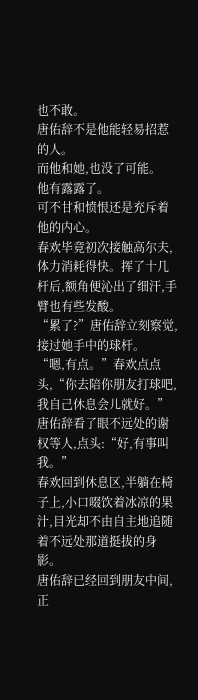也不敢。
唐佑辞不是他能轻易招惹的人。
而他和她,也没了可能。
他有露露了。
可不甘和愤恨还是充斥着他的内心。
春欢毕竟初次接触高尔夫,体力消耗得快。挥了十几杆后,额角便沁出了细汗,手臂也有些发酸。
“累了?”唐佑辞立刻察觉,接过她手中的球杆。
“嗯,有点。”春欢点点头,“你去陪你朋友打球吧,我自己休息会儿就好。”
唐佑辞看了眼不远处的谢权等人,点头:“好,有事叫我。”
春欢回到休息区,半躺在椅子上,小口啜饮着冰凉的果汁,目光却不由自主地追随着不远处那道挺拔的身影。
唐佑辞已经回到朋友中间,正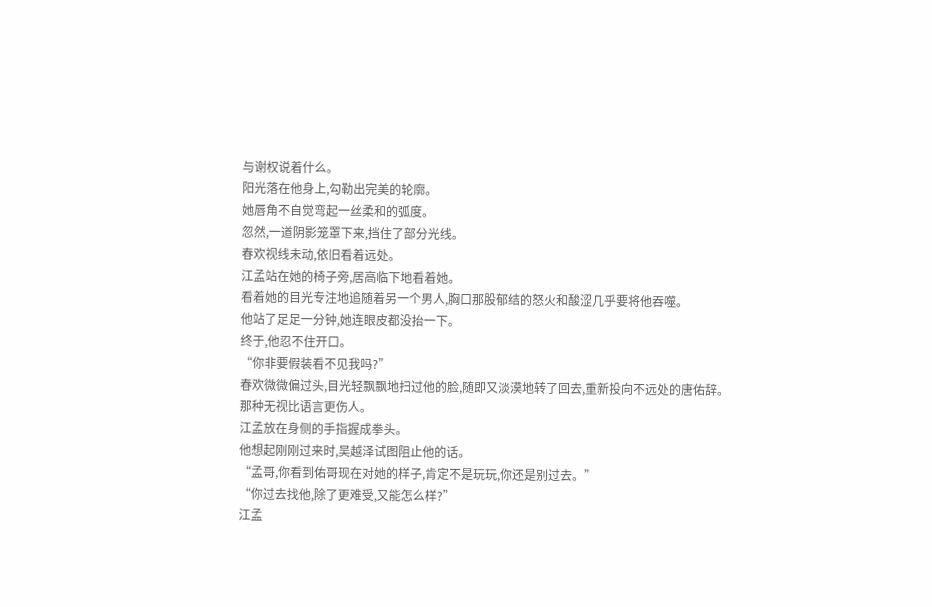与谢权说着什么。
阳光落在他身上,勾勒出完美的轮廓。
她唇角不自觉弯起一丝柔和的弧度。
忽然,一道阴影笼罩下来,挡住了部分光线。
春欢视线未动,依旧看着远处。
江孟站在她的椅子旁,居高临下地看着她。
看着她的目光专注地追随着另一个男人,胸口那股郁结的怒火和酸涩几乎要将他吞噬。
他站了足足一分钟,她连眼皮都没抬一下。
终于,他忍不住开口。
“你非要假装看不见我吗?”
春欢微微偏过头,目光轻飘飘地扫过他的脸,随即又淡漠地转了回去,重新投向不远处的唐佑辞。
那种无视比语言更伤人。
江孟放在身侧的手指握成拳头。
他想起刚刚过来时,吴越泽试图阻止他的话。
“孟哥,你看到佑哥现在对她的样子,肯定不是玩玩,你还是别过去。”
“你过去找他,除了更难受,又能怎么样?”
江孟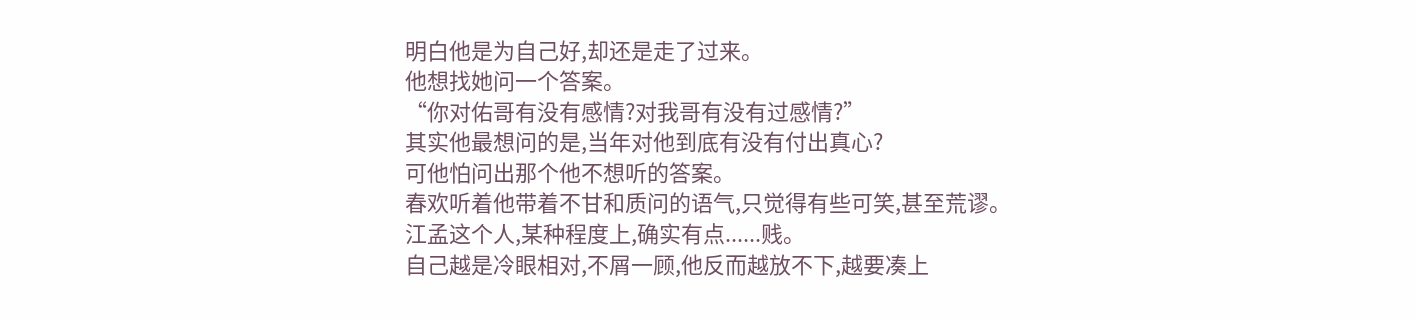明白他是为自己好,却还是走了过来。
他想找她问一个答案。
“你对佑哥有没有感情?对我哥有没有过感情?”
其实他最想问的是,当年对他到底有没有付出真心?
可他怕问出那个他不想听的答案。
春欢听着他带着不甘和质问的语气,只觉得有些可笑,甚至荒谬。
江孟这个人,某种程度上,确实有点......贱。
自己越是冷眼相对,不屑一顾,他反而越放不下,越要凑上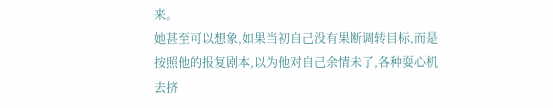来。
她甚至可以想象,如果当初自己没有果断调转目标,而是按照他的报复剧本,以为他对自己余情未了,各种耍心机去挤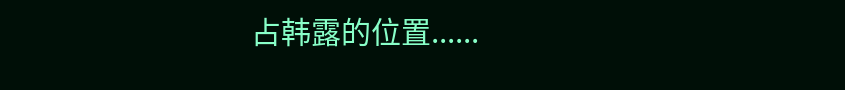占韩露的位置......